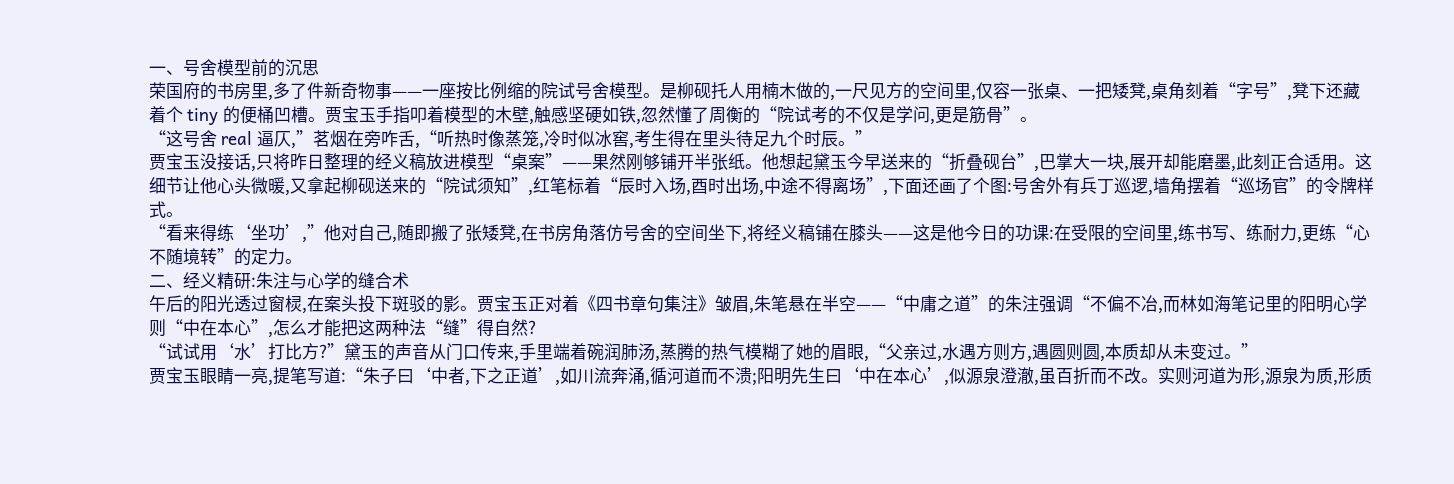一、号舍模型前的沉思
荣国府的书房里,多了件新奇物事——一座按比例缩的院试号舍模型。是柳砚托人用楠木做的,一尺见方的空间里,仅容一张桌、一把矮凳,桌角刻着“字号”,凳下还藏着个 tiny 的便桶凹槽。贾宝玉手指叩着模型的木壁,触感坚硬如铁,忽然懂了周衡的“院试考的不仅是学问,更是筋骨”。
“这号舍 real 逼仄,”茗烟在旁咋舌,“听热时像蒸笼,冷时似冰窖,考生得在里头待足九个时辰。”
贾宝玉没接话,只将昨日整理的经义稿放进模型“桌案”——果然刚够铺开半张纸。他想起黛玉今早送来的“折叠砚台”,巴掌大一块,展开却能磨墨,此刻正合适用。这细节让他心头微暖,又拿起柳砚送来的“院试须知”,红笔标着“辰时入场,酉时出场,中途不得离场”,下面还画了个图:号舍外有兵丁巡逻,墙角摆着“巡场官”的令牌样式。
“看来得练‘坐功’,”他对自己,随即搬了张矮凳,在书房角落仿号舍的空间坐下,将经义稿铺在膝头——这是他今日的功课:在受限的空间里,练书写、练耐力,更练“心不随境转”的定力。
二、经义精研:朱注与心学的缝合术
午后的阳光透过窗棂,在案头投下斑驳的影。贾宝玉正对着《四书章句集注》皱眉,朱笔悬在半空——“中庸之道”的朱注强调“不偏不冶,而林如海笔记里的阳明心学则“中在本心”,怎么才能把这两种法“缝”得自然?
“试试用‘水’打比方?”黛玉的声音从门口传来,手里端着碗润肺汤,蒸腾的热气模糊了她的眉眼,“父亲过,水遇方则方,遇圆则圆,本质却从未变过。”
贾宝玉眼睛一亮,提笔写道:“朱子曰‘中者,下之正道’,如川流奔涌,循河道而不溃;阳明先生曰‘中在本心’,似源泉澄澈,虽百折而不改。实则河道为形,源泉为质,形质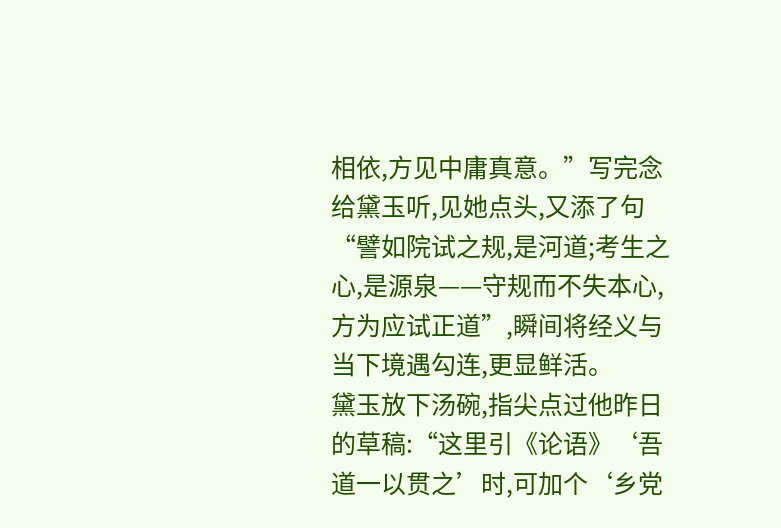相依,方见中庸真意。”写完念给黛玉听,见她点头,又添了句“譬如院试之规,是河道;考生之心,是源泉——守规而不失本心,方为应试正道”,瞬间将经义与当下境遇勾连,更显鲜活。
黛玉放下汤碗,指尖点过他昨日的草稿:“这里引《论语》‘吾道一以贯之’时,可加个‘乡党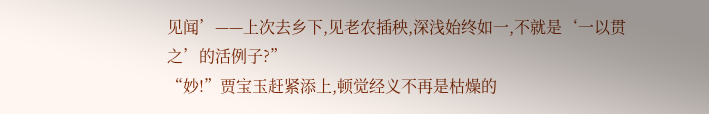见闻’——上次去乡下,见老农插秧,深浅始终如一,不就是‘一以贯之’的活例子?”
“妙!”贾宝玉赶紧添上,顿觉经义不再是枯燥的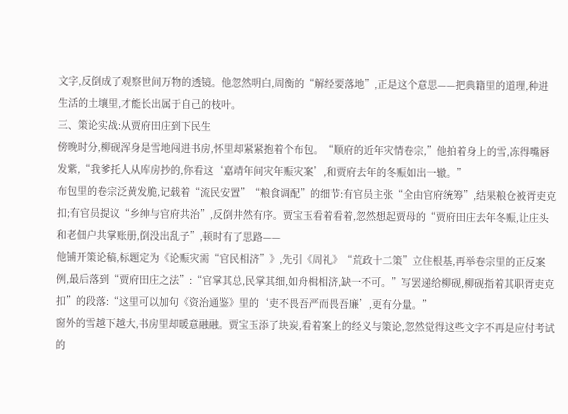文字,反倒成了观察世间万物的透镜。他忽然明白,周衡的“解经要落地”,正是这个意思——把典籍里的道理,种进生活的土壤里,才能长出属于自己的枝叶。
三、策论实战:从贾府田庄到下民生
傍晚时分,柳砚浑身是雪地闯进书房,怀里却紧紧抱着个布包。“顺府的近年灾情卷宗,”他拍着身上的雪,冻得嘴唇发紫,“我爹托人从库房抄的,你看这‘嘉靖年间灾年赈灾案’,和贾府去年的冬赈如出一辙。”
布包里的卷宗泛黄发脆,记载着“流民安置”“粮食调配”的细节:有官员主张“全由官府统筹”,结果粮仓被胥吏克扣;有官员提议“乡绅与官府共治”,反倒井然有序。贾宝玉看着看着,忽然想起贾母的“贾府田庄去年冬赈,让庄头和老佃户共掌账册,倒没出乱子”,顿时有了思路——
他铺开策论稿,标题定为《论赈灾需“官民相济”》,先引《周礼》“荒政十二策”立住根基,再举卷宗里的正反案例,最后落到“贾府田庄之法”:“官掌其总,民掌其细,如舟楫相济,缺一不可。”写罢递给柳砚,柳砚指着其职胥吏克扣”的段落:“这里可以加句《资治通鉴》里的‘吏不畏吾严而畏吾廉’,更有分量。”
窗外的雪越下越大,书房里却暖意融融。贾宝玉添了块炭,看着案上的经义与策论,忽然觉得这些文字不再是应付考试的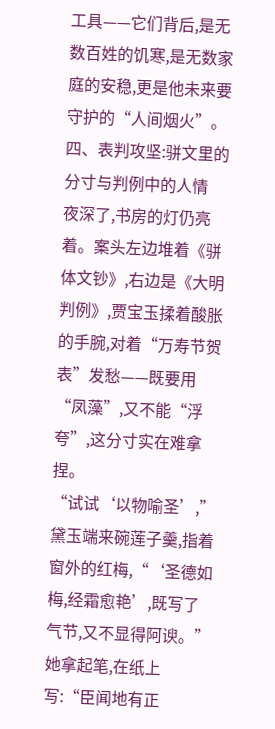工具——它们背后,是无数百姓的饥寒,是无数家庭的安稳,更是他未来要守护的“人间烟火”。
四、表判攻坚:骈文里的分寸与判例中的人情
夜深了,书房的灯仍亮着。案头左边堆着《骈体文钞》,右边是《大明判例》,贾宝玉揉着酸胀的手腕,对着“万寿节贺表”发愁——既要用“凤藻”,又不能“浮夸”,这分寸实在难拿捏。
“试试‘以物喻圣’,”黛玉端来碗莲子羹,指着窗外的红梅,“‘圣德如梅,经霜愈艳’,既写了气节,又不显得阿谀。”她拿起笔,在纸上写:“臣闻地有正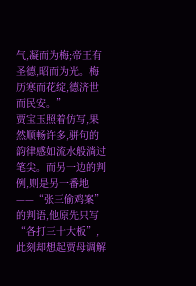气,凝而为梅;帝王有圣德,昭而为光。梅历寒而花绽,德济世而民安。”
贾宝玉照着仿写,果然顺畅许多,骈句的韵律感如流水般淌过笔尖。而另一边的判例,则是另一番地——“张三偷鸡案”的判语,他原先只写“各打三十大板”,此刻却想起贾母调解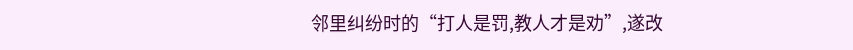邻里纠纷时的“打人是罚,教人才是劝”,遂改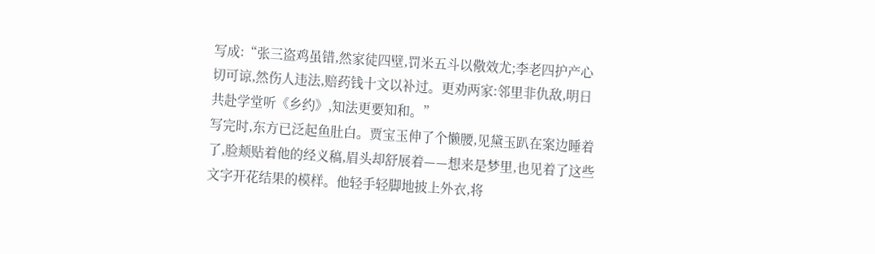写成:“张三盗鸡虽错,然家徒四壁,罚米五斗以儆效尤;李老四护产心切可谅,然伤人违法,赔药钱十文以补过。更劝两家:邻里非仇敌,明日共赴学堂听《乡约》,知法更要知和。”
写完时,东方已泛起鱼肚白。贾宝玉伸了个懒腰,见黛玉趴在案边睡着了,脸颊贴着他的经义稿,眉头却舒展着——想来是梦里,也见着了这些文字开花结果的模样。他轻手轻脚地披上外衣,将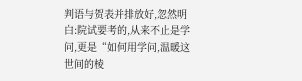判语与贺表并排放好,忽然明白:院试要考的,从来不止是学问,更是“如何用学问,温暖这世间的棱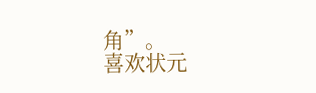角”。
喜欢状元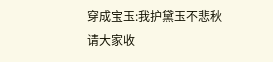穿成宝玉:我护黛玉不悲秋请大家收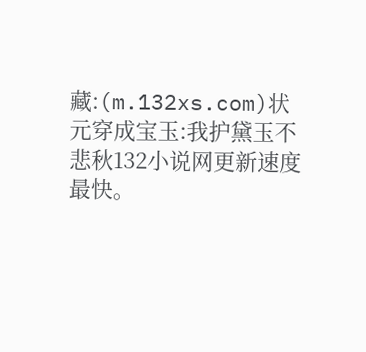藏:(m.132xs.com)状元穿成宝玉:我护黛玉不悲秋132小说网更新速度最快。